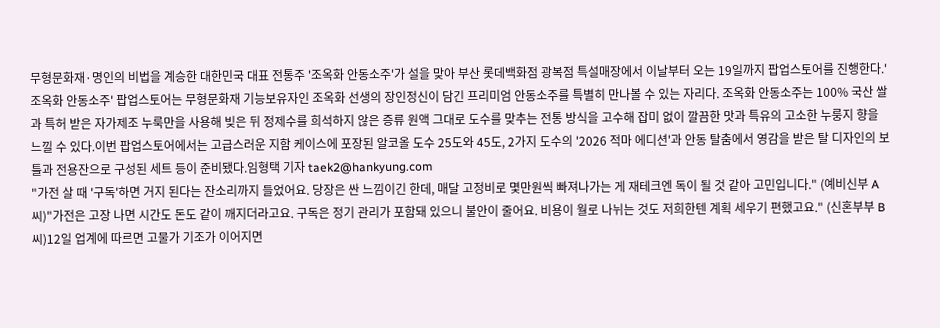무형문화재·명인의 비법을 계승한 대한민국 대표 전통주 '조옥화 안동소주'가 설을 맞아 부산 롯데백화점 광복점 특설매장에서 이날부터 오는 19일까지 팝업스토어를 진행한다.'조옥화 안동소주' 팝업스토어는 무형문화재 기능보유자인 조옥화 선생의 장인정신이 담긴 프리미엄 안동소주를 특별히 만나볼 수 있는 자리다. 조옥화 안동소주는 100% 국산 쌀과 특허 받은 자가제조 누룩만을 사용해 빚은 뒤 정제수를 희석하지 않은 증류 원액 그대로 도수를 맞추는 전통 방식을 고수해 잡미 없이 깔끔한 맛과 특유의 고소한 누룽지 향을 느낄 수 있다.이번 팝업스토어에서는 고급스러운 지함 케이스에 포장된 알코올 도수 25도와 45도, 2가지 도수의 '2026 적마 에디션'과 안동 탈춤에서 영감을 받은 탈 디자인의 보틀과 전용잔으로 구성된 세트 등이 준비됐다.임형택 기자 taek2@hankyung.com
"가전 살 때 '구독'하면 거지 된다는 잔소리까지 들었어요. 당장은 싼 느낌이긴 한데, 매달 고정비로 몇만원씩 빠져나가는 게 재테크엔 독이 될 것 같아 고민입니다." (예비신부 A씨)"가전은 고장 나면 시간도 돈도 같이 깨지더라고요. 구독은 정기 관리가 포함돼 있으니 불안이 줄어요. 비용이 월로 나뉘는 것도 저희한텐 계획 세우기 편했고요." (신혼부부 B씨)12일 업계에 따르면 고물가 기조가 이어지면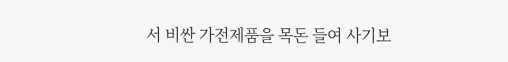서 비싼 가전제품을 목돈 들여 사기보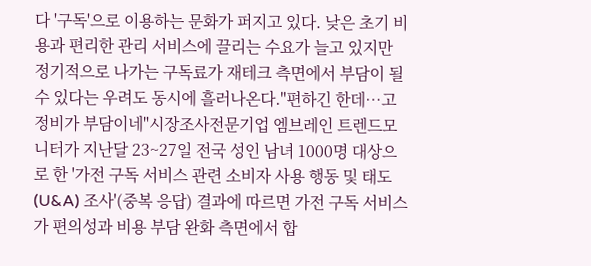다 '구독'으로 이용하는 문화가 퍼지고 있다. 낮은 초기 비용과 편리한 관리 서비스에 끌리는 수요가 늘고 있지만 정기적으로 나가는 구독료가 재테크 측면에서 부담이 될 수 있다는 우려도 동시에 흘러나온다."편하긴 한데…고정비가 부담이네"시장조사전문기업 엠브레인 트렌드모니터가 지난달 23~27일 전국 성인 남녀 1000명 대상으로 한 '가전 구독 서비스 관련 소비자 사용 행동 및 태도(U&A) 조사'(중복 응답) 결과에 따르면 가전 구독 서비스가 편의성과 비용 부담 완화 측면에서 합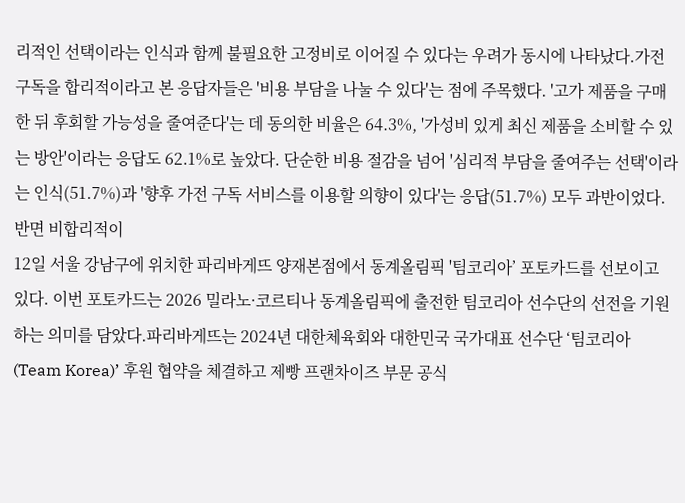리적인 선택이라는 인식과 함께 불필요한 고정비로 이어질 수 있다는 우려가 동시에 나타났다.가전 구독을 합리적이라고 본 응답자들은 '비용 부담을 나눌 수 있다'는 점에 주목했다. '고가 제품을 구매한 뒤 후회할 가능성을 줄여준다'는 데 동의한 비율은 64.3%, '가성비 있게 최신 제품을 소비할 수 있는 방안'이라는 응답도 62.1%로 높았다. 단순한 비용 절감을 넘어 '심리적 부담을 줄여주는 선택'이라는 인식(51.7%)과 '향후 가전 구독 서비스를 이용할 의향이 있다'는 응답(51.7%) 모두 과반이었다.반면 비합리적이
12일 서울 강남구에 위치한 파리바게뜨 양재본점에서 동계올림픽 '팀코리아’ 포토카드를 선보이고 있다. 이번 포토카드는 2026 밀라노·코르티나 동계올림픽에 출전한 팀코리아 선수단의 선전을 기원하는 의미를 담았다.파리바게뜨는 2024년 대한체육회와 대한민국 국가대표 선수단 ‘팀코리아(Team Korea)’ 후원 협약을 체결하고 제빵 프랜차이즈 부문 공식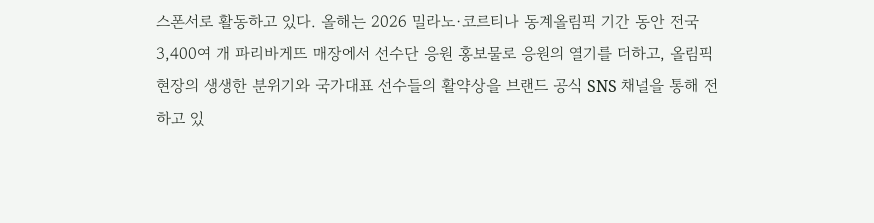스폰서로 활동하고 있다. 올해는 2026 밀라노·코르티나 동계올림픽 기간 동안 전국 3,400여 개 파리바게뜨 매장에서 선수단 응원 홍보물로 응원의 열기를 더하고, 올림픽 현장의 생생한 분위기와 국가대표 선수들의 활약상을 브랜드 공식 SNS 채널을 통해 전하고 있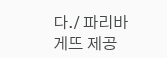다./ 파리바게뜨 제공